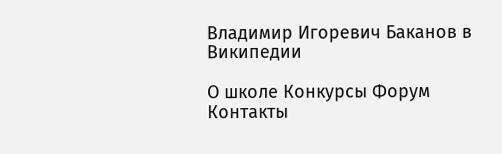Владимир Игоревич Баканов в Википедии

О школе Конкурсы Форум Контакты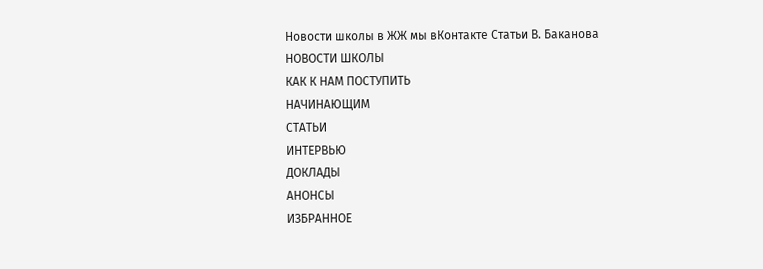Новости школы в ЖЖ мы вКонтакте Статьи В. Баканова
НОВОСТИ ШКОЛЫ
КАК К НАМ ПОСТУПИТЬ
НАЧИНАЮЩИМ
СТАТЬИ
ИНТЕРВЬЮ
ДОКЛАДЫ
АНОНСЫ
ИЗБРАННОЕ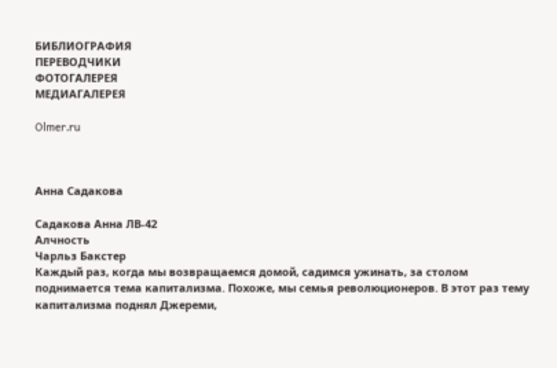БИБЛИОГРАФИЯ
ПЕРЕВОДЧИКИ
ФОТОГАЛЕРЕЯ
МЕДИАГАЛЕРЕЯ

Olmer.ru



Анна Садакова

Садакова Анна ЛВ-42
Алчность
Чарльз Бакстер
Каждый раз, когда мы возвращаемся домой, садимся ужинать, за столом поднимается тема капитализма. Похоже, мы семья революционеров. В этот раз тему капитализма поднял Джереми,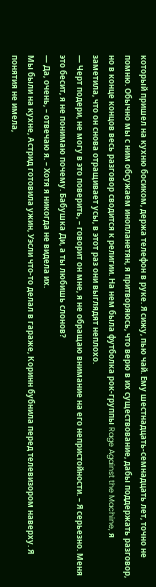который пришел на кухню босиком, держа телефон в руке. Я сижу, пью чай. Ему шестнадцать-семнадцать лет, точно не помню. Обычно мы с ним обсужаем инопланетян, я притворяюсь, что верю в их существование, дабы поддержать разговор, но в конце концов весь разговор сводится к религии. На нем была футболка рок-группы Rage Against the Machine, я заметила, что он снова отращивает усы, в этот раз они выглядят неплохо.
— Черт подери, не могу в это поверить, – говорит он мне, я не обращаю внимание на его непристойности. – Я серьезно. Меня это бесит, я не понимаю почему. Бабушка Ди, а ты любишь слонов?
— Да, очень, – отвечаю я. – Хотя я никогда не видела их.
Мы были на кухне, Астрид готовила ужин, Уэсли что-то делал в гараже, Коринн бубнила перед телевизором наверху. Я понятия не имела,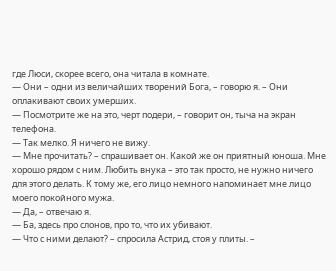где Люси, скорее всего, она читала в комнате.
— Они – одни из величайших творений Бога, – говорю я. – Они оплакивают своих умерших.
— Посмотрите же на это, черт подери, – говорит он, тыча на экран телефона.
— Так мелко. Я ничего не вижу.
— Мне прочитать? – спрашивает он. Какой же он приятный юноша. Мне хорошо рядом с ним. Любить внука – это так просто, не нужно ничего для этого делать. К тому же, его лицо немного напоминает мне лицо моего покойного мужа.
— Да, – отвечаю я.
— Ба, здесь про слонов, про то, что их убивают.
— Что с ними делают? – спросила Астрид, стоя у плиты. –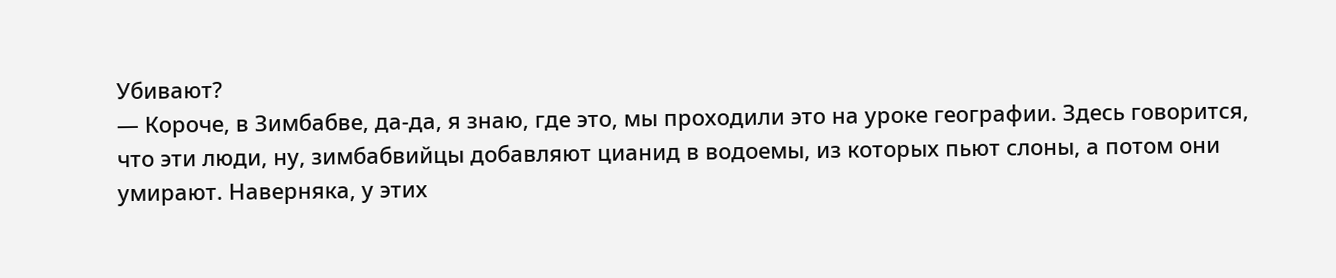Убивают?
— Короче, в Зимбабве, да-да, я знаю, где это, мы проходили это на уроке географии. Здесь говорится, что эти люди, ну, зимбабвийцы добавляют цианид в водоемы, из которых пьют слоны, а потом они умирают. Наверняка, у этих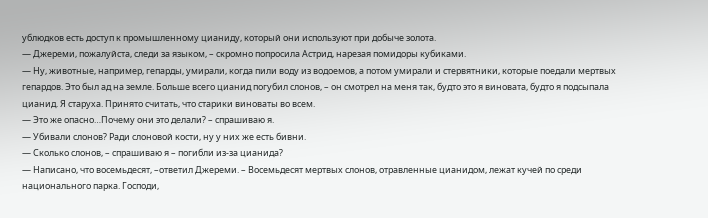ублюдков есть доступ к промышленному цианиду, который они используют при добыче золота.
— Джереми, пожалуйста, следи за языком, – скромно попросила Астрид, нарезая помидоры кубиками.
— Ну, животные, например, гепарды, умирали, когда пили воду из водоемов, а потом умирали и стервятники, которые поедали мертвых гепардов. Это был ад на земле. Больше всего цианид погубил слонов, – он смотрел на меня так, будто это я виновата, будто я подсыпала цианид. Я старуха. Принято считать, что старики виноваты во всем.
— Это же опасно…Почему они это делали? – спрашиваю я.
— Убивали слонов? Ради слоновой кости, ну у них же есть бивни.
— Сколько слонов, – спрашиваю я – погибли из-за цианида?
— Написано, что восемьдесят, –ответил Джереми. – Восемьдесят мертвых слонов, отравленные цианидом, лежат кучей по среди национального парка. Господи,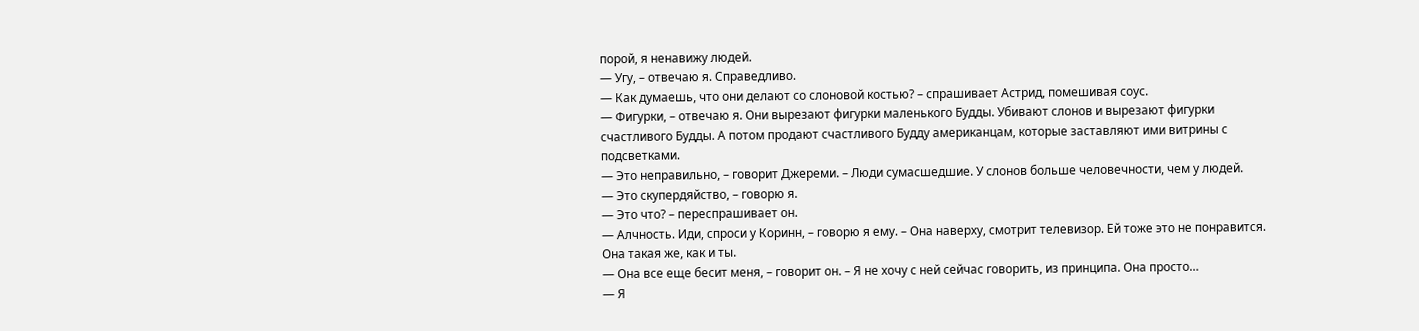порой, я ненавижу людей.
— Угу, – отвечаю я. Справедливо.
— Как думаешь, что они делают со слоновой костью? – спрашивает Астрид, помешивая соус.
— Фигурки, – отвечаю я. Они вырезают фигурки маленького Будды. Убивают слонов и вырезают фигурки счастливого Будды. А потом продают счастливого Будду американцам, которые заставляют ими витрины с подсветками.
— Это неправильно, – говорит Джереми. – Люди сумасшедшие. У слонов больше человечности, чем у людей.
— Это скупердяйство, – говорю я.
— Это что? – переспрашивает он.
— Алчность. Иди, спроси у Коринн, – говорю я ему. – Она наверху, смотрит телевизор. Ей тоже это не понравится. Она такая же, как и ты.
— Она все еще бесит меня, – говорит он. – Я не хочу с ней сейчас говорить, из принципа. Она просто…
— Я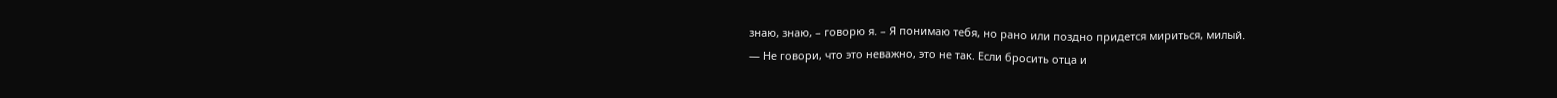знаю, знаю, – говорю я. – Я понимаю тебя, но рано или поздно придется мириться, милый.
— Не говори, что это неважно, это не так. Если бросить отца и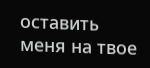оставить меня на твое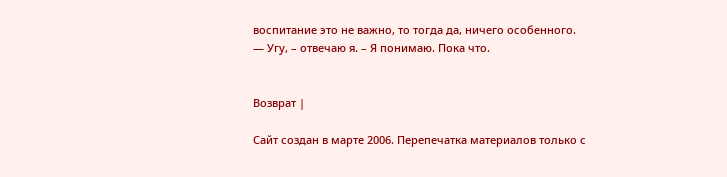воспитание это не важно, то тогда да, ничего особенного.
— Угу, – отвечаю я. – Я понимаю. Пока что.


Возврат |

Сайт создан в марте 2006. Перепечатка материалов только с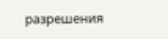разрешения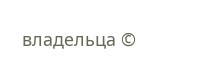владельца ©